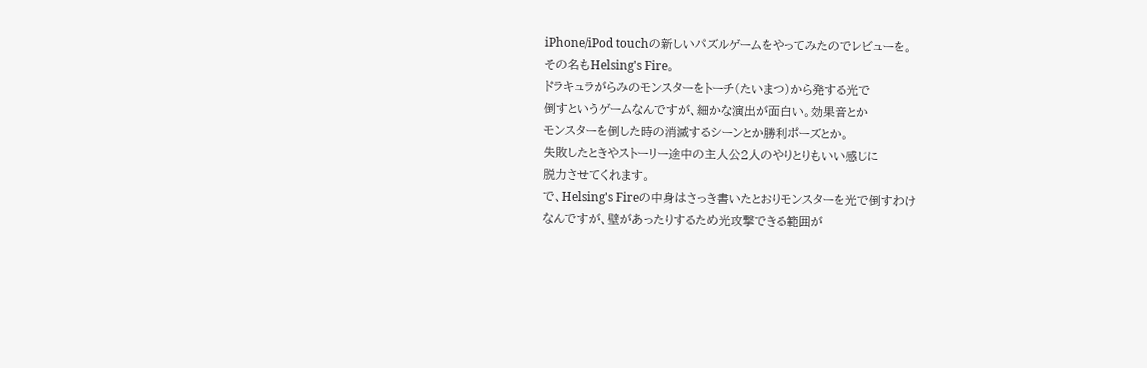iPhone/iPod touchの新しいパズルゲームをやってみたのでレビューを。
その名もHelsing's Fire。
ドラキュラがらみのモンスターをトーチ(たいまつ)から発する光で
倒すというゲームなんですが、細かな演出が面白い。効果音とか
モンスターを倒した時の消滅するシーンとか勝利ポーズとか。
失敗したときやストーリー途中の主人公2人のやりとりもいい感じに
脱力させてくれます。
で、Helsing's Fireの中身はさっき書いたとおりモンスターを光で倒すわけ
なんですが、壁があったりするため光攻撃できる範囲が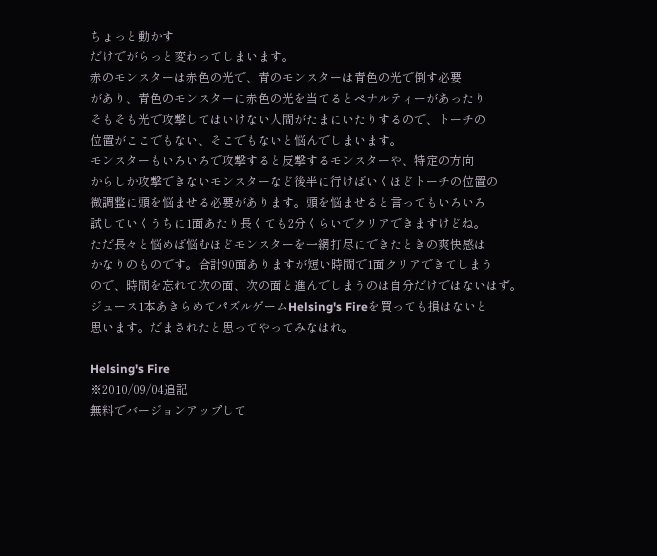ちょっと動かす
だけでがらっと変わってしまいます。
赤のモンスターは赤色の光で、青のモンスターは青色の光で倒す必要
があり、青色のモンスターに赤色の光を当てるとペナルティーがあったり
そもそも光で攻撃してはいけない人間がたまにいたりするので、トーチの
位置がここでもない、そこでもないと悩んでしまいます。
モンスターもいろいろで攻撃すると反撃するモンスターや、特定の方向
からしか攻撃できないモンスターなど後半に行けばいくほどトーチの位置の
微調整に頭を悩ませる必要があります。頭を悩ませると言ってもいろいろ
試していくうちに1面あたり長くても2分くらいでクリアできますけどね。
ただ長々と悩めば悩むほどモンスターを一網打尽にできたときの爽快感は
かなりのものです。合計90面ありますが短い時間で1面クリアできてしまう
ので、時間を忘れて次の面、次の面と進んでしまうのは自分だけではないはず。
ジュース1本あきらめてパズルゲームHelsing's Fireを買っても損はないと
思います。だまされたと思ってやってみなはれ。

Helsing's Fire
※2010/09/04追記
無料でバージョンアップして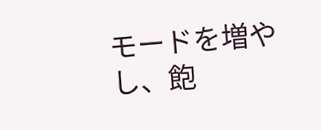モードを増やし、飽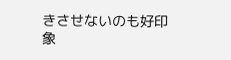きさせないのも好印象